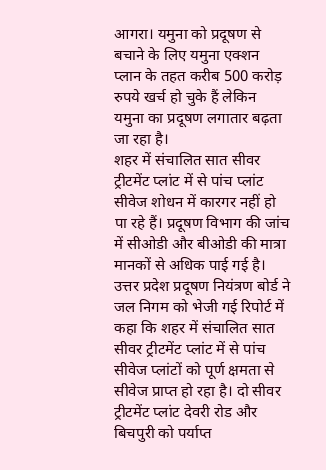आगरा। यमुना को प्रदूषण से बचाने के लिए यमुना एक्शन प्लान के तहत करीब 500 करोड़ रुपये खर्च हो चुके हैं लेकिन यमुना का प्रदूषण लगातार बढ़ता जा रहा है।
शहर में संचालित सात सीवर ट्रीटमेंट प्लांट में से पांच प्लांट सीवेज शोधन में कारगर नहीं हो पा रहे हैं। प्रदूषण विभाग की जांच में सीओडी और बीओडी की मात्रा मानकों से अधिक पाई गई है।
उत्तर प्रदेश प्रदूषण नियंत्रण बोर्ड ने जल निगम को भेजी गई रिपोर्ट में कहा कि शहर में संचालित सात सीवर ट्रीटमेंट प्लांट में से पांच सीवेज प्लांटों को पूर्ण क्षमता से सीवेज प्राप्त हो रहा है। दो सीवर ट्रीटमेंट प्लांट देवरी रोड और बिचपुरी को पर्याप्त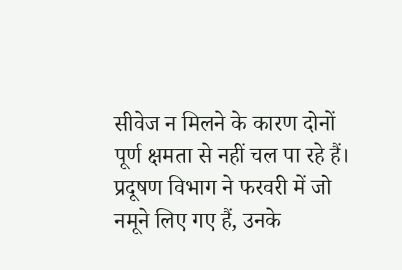सीवेज न मिलने के कारण दोनों पूर्ण क्षमता से नहीं चल पा रहे हैं।
प्रदूषण विभाग ने फरवरी में जो नमूने लिए गए हैं, उनके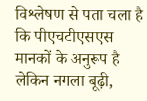विश्लेषण से पता चला है कि पीएचटीएसएस मानकों के अनुरूप है लेकिन नगला बूढ़ी,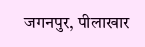जगनपुर, पीलाखार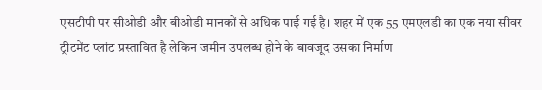एसटीपी पर सीओडी और बीओडी मानकों से अधिक पाई गई है। शहर में एक 55 एमएलडी का एक नया सीवर ट्रीटमेंट प्लांट प्रस्तावित है लेकिन जमीन उपलब्ध होने के बावजूद उसका निर्माण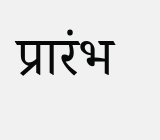प्रारंभ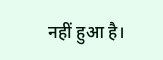नहीं हुआ है।